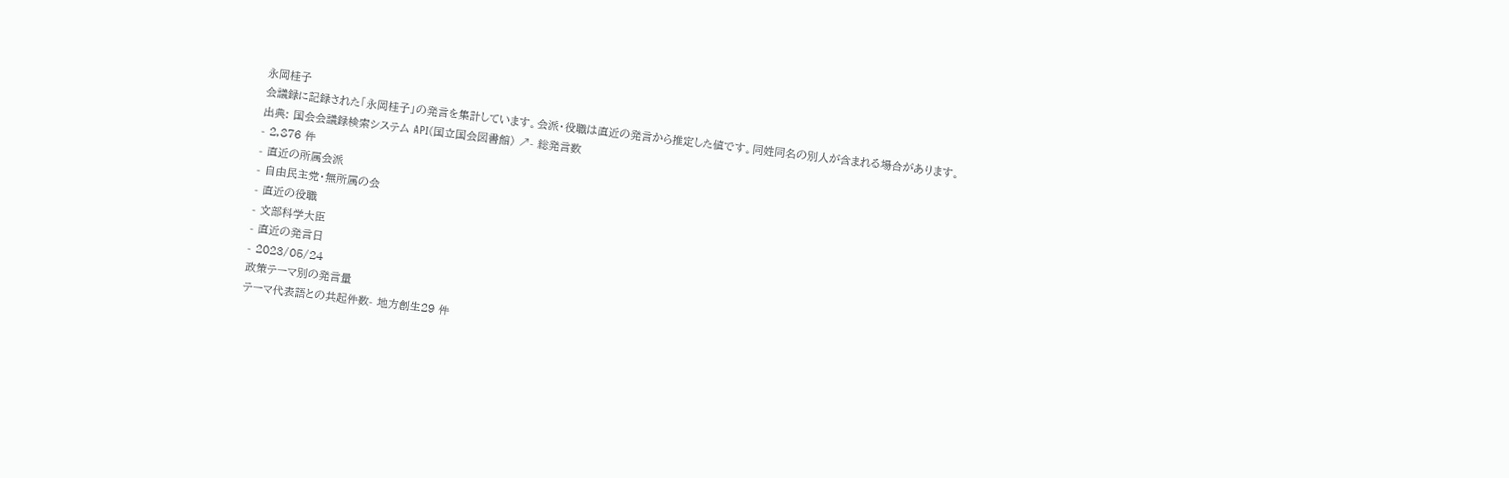永岡桂子
会議録に記録された「永岡桂子」の発言を集計しています。会派・役職は直近の発言から推定した値です。同姓同名の別人が含まれる場合があります。
出典: 国会会議録検索システム API(国立国会図書館) ↗- 総発言数
- 2,876 件
- 直近の所属会派
- 自由民主党・無所属の会
- 直近の役職
- 文部科学大臣
- 直近の発言日
- 2023/05/24
政策テーマ別の発言量
テーマ代表語との共起件数- 地方創生29 件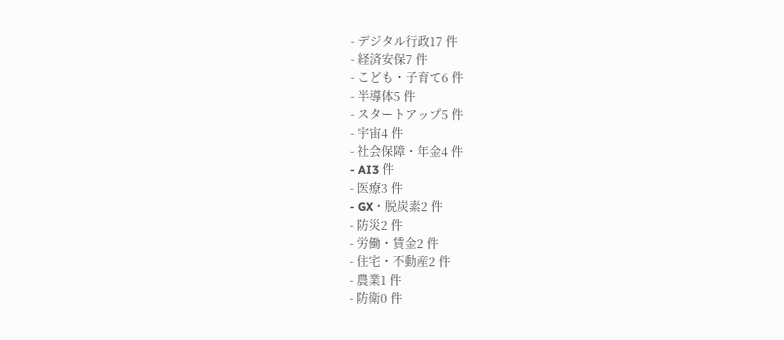- デジタル行政17 件
- 経済安保7 件
- こども・子育て6 件
- 半導体5 件
- スタートアップ5 件
- 宇宙4 件
- 社会保障・年金4 件
- AI3 件
- 医療3 件
- GX・脱炭素2 件
- 防災2 件
- 労働・賃金2 件
- 住宅・不動産2 件
- 農業1 件
- 防衛0 件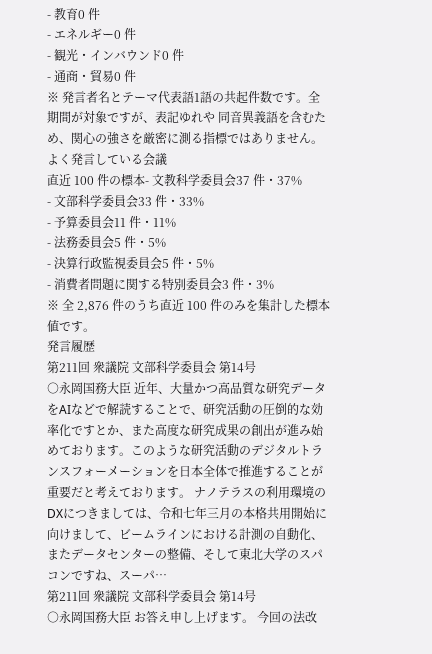- 教育0 件
- エネルギー0 件
- 観光・インバウンド0 件
- 通商・貿易0 件
※ 発言者名とテーマ代表語1語の共起件数です。全期間が対象ですが、表記ゆれや 同音異義語を含むため、関心の強さを厳密に測る指標ではありません。
よく発言している会議
直近 100 件の標本- 文教科学委員会37 件・37%
- 文部科学委員会33 件・33%
- 予算委員会11 件・11%
- 法務委員会5 件・5%
- 決算行政監視委員会5 件・5%
- 消費者問題に関する特別委員会3 件・3%
※ 全 2,876 件のうち直近 100 件のみを集計した標本値です。
発言履歴
第211回 衆議院 文部科学委員会 第14号
○永岡国務大臣 近年、大量かつ高品質な研究データをAIなどで解読することで、研究活動の圧倒的な効率化ですとか、また高度な研究成果の創出が進み始めております。このような研究活動のデジタルトランスフォーメーションを日本全体で推進することが重要だと考えております。 ナノテラスの利用環境のDXにつきましては、令和七年三月の本格共用開始に向けまして、ビームラインにおける計測の自動化、またデータセンターの整備、そして東北大学のスパコンですね、スーパ…
第211回 衆議院 文部科学委員会 第14号
○永岡国務大臣 お答え申し上げます。 今回の法改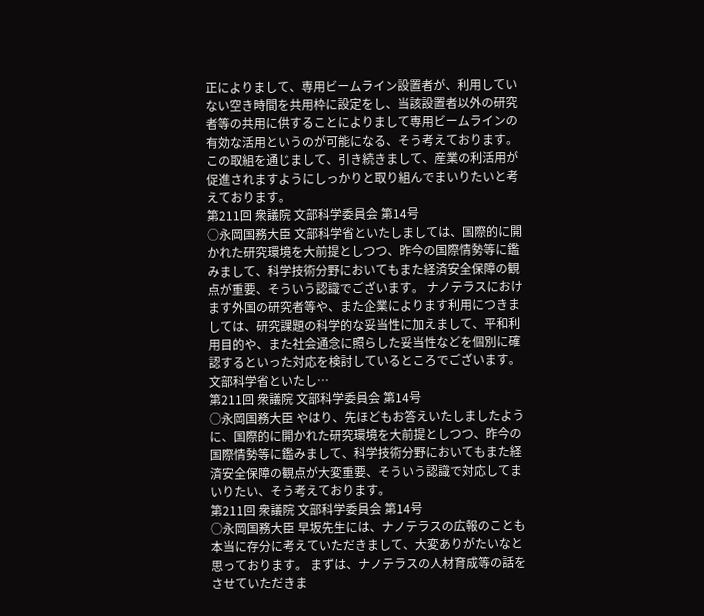正によりまして、専用ビームライン設置者が、利用していない空き時間を共用枠に設定をし、当該設置者以外の研究者等の共用に供することによりまして専用ビームラインの有効な活用というのが可能になる、そう考えております。 この取組を通じまして、引き続きまして、産業の利活用が促進されますようにしっかりと取り組んでまいりたいと考えております。
第211回 衆議院 文部科学委員会 第14号
○永岡国務大臣 文部科学省といたしましては、国際的に開かれた研究環境を大前提としつつ、昨今の国際情勢等に鑑みまして、科学技術分野においてもまた経済安全保障の観点が重要、そういう認識でございます。 ナノテラスにおけます外国の研究者等や、また企業によります利用につきましては、研究課題の科学的な妥当性に加えまして、平和利用目的や、また社会通念に照らした妥当性などを個別に確認するといった対応を検討しているところでございます。 文部科学省といたし…
第211回 衆議院 文部科学委員会 第14号
○永岡国務大臣 やはり、先ほどもお答えいたしましたように、国際的に開かれた研究環境を大前提としつつ、昨今の国際情勢等に鑑みまして、科学技術分野においてもまた経済安全保障の観点が大変重要、そういう認識で対応してまいりたい、そう考えております。
第211回 衆議院 文部科学委員会 第14号
○永岡国務大臣 早坂先生には、ナノテラスの広報のことも本当に存分に考えていただきまして、大変ありがたいなと思っております。 まずは、ナノテラスの人材育成等の話をさせていただきま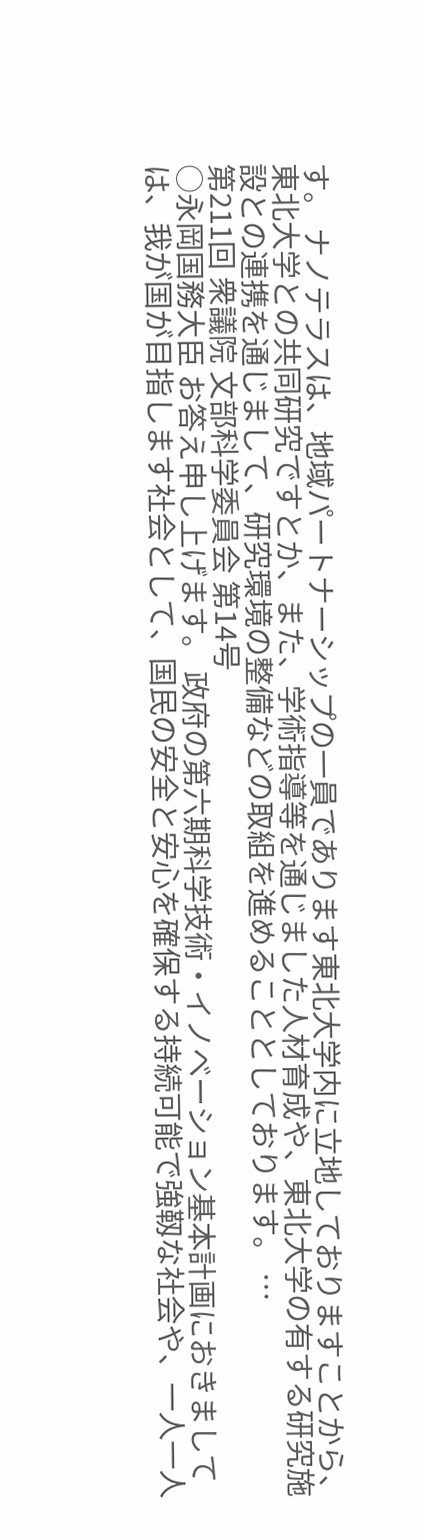す。 ナノテラスは、地域パートナーシップの一員であります東北大学内に立地しておりますことから、東北大学との共同研究ですとか、また、学術指導等を通じました人材育成や、東北大学の有する研究施設との連携を通じまして、研究環境の整備などの取組を進めることとしております。 …
第211回 衆議院 文部科学委員会 第14号
○永岡国務大臣 お答え申し上げます。 政府の第六期科学技術・イノベーション基本計画におきましては、我が国が目指します社会として、国民の安全と安心を確保する持続可能で強靱な社会や、一人一人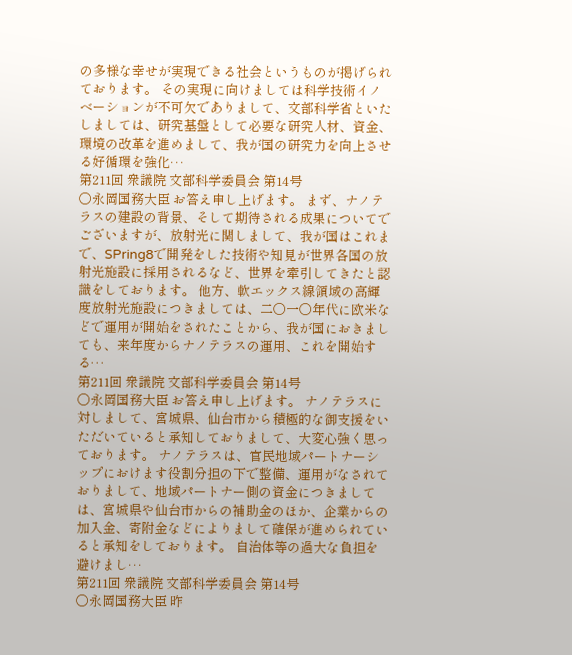の多様な幸せが実現できる社会というものが掲げられております。 その実現に向けましては科学技術イノベーションが不可欠でありまして、文部科学省といたしましては、研究基盤として必要な研究人材、資金、環境の改革を進めまして、我が国の研究力を向上させる好循環を強化…
第211回 衆議院 文部科学委員会 第14号
○永岡国務大臣 お答え申し上げます。 まず、ナノテラスの建設の背景、そして期待される成果についてでございますが、放射光に関しまして、我が国はこれまで、SPring8で開発をした技術や知見が世界各国の放射光施設に採用されるなど、世界を牽引してきたと認識をしております。 他方、軟エックス線領域の高輝度放射光施設につきましては、二〇一〇年代に欧米などで運用が開始をされたことから、我が国におきましても、来年度からナノテラスの運用、これを開始する…
第211回 衆議院 文部科学委員会 第14号
○永岡国務大臣 お答え申し上げます。 ナノテラスに対しまして、宮城県、仙台市から積極的な御支援をいただいていると承知しておりまして、大変心強く思っております。 ナノテラスは、官民地域パートナーシップにおけます役割分担の下で整備、運用がなされておりまして、地域パートナー側の資金につきましては、宮城県や仙台市からの補助金のほか、企業からの加入金、寄附金などによりまして確保が進められていると承知をしております。 自治体等の過大な負担を避けまし…
第211回 衆議院 文部科学委員会 第14号
○永岡国務大臣 昨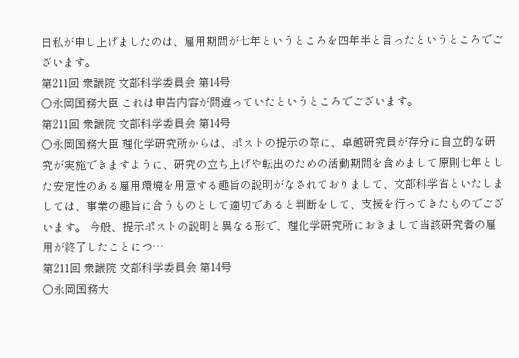日私が申し上げましたのは、雇用期間が七年というところを四年半と言ったというところでございます。
第211回 衆議院 文部科学委員会 第14号
○永岡国務大臣 これは申告内容が間違っていたというところでございます。
第211回 衆議院 文部科学委員会 第14号
○永岡国務大臣 理化学研究所からは、ポストの提示の際に、卓越研究員が存分に自立的な研究が実施できますように、研究の立ち上げや転出のための活動期間を含めまして原則七年とした安定性のある雇用環境を用意する趣旨の説明がなされておりまして、文部科学省といたしましては、事業の趣旨に合うものとして適切であると判断をして、支援を行ってきたものでございます。 今般、提示ポストの説明と異なる形で、理化学研究所におきまして当該研究者の雇用が終了したことにつ…
第211回 衆議院 文部科学委員会 第14号
○永岡国務大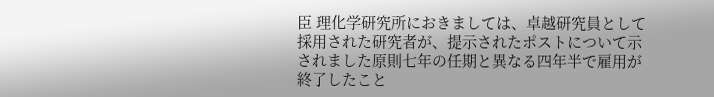臣 理化学研究所におきましては、卓越研究員として採用された研究者が、提示されたポストについて示されました原則七年の任期と異なる四年半で雇用が終了したこと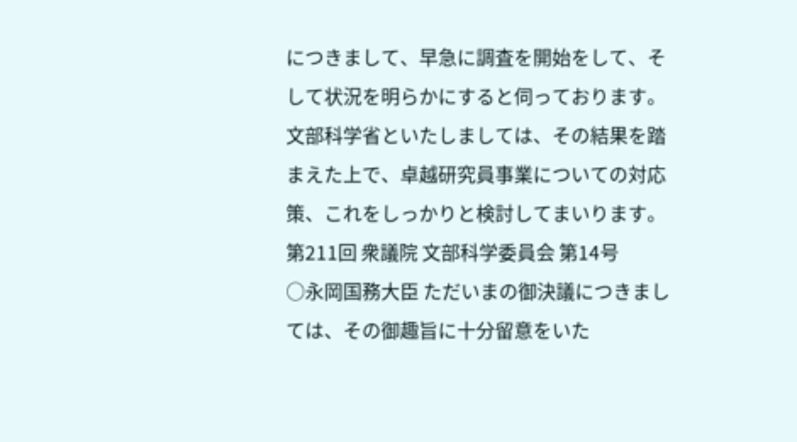につきまして、早急に調査を開始をして、そして状況を明らかにすると伺っております。 文部科学省といたしましては、その結果を踏まえた上で、卓越研究員事業についての対応策、これをしっかりと検討してまいります。
第211回 衆議院 文部科学委員会 第14号
○永岡国務大臣 ただいまの御決議につきましては、その御趣旨に十分留意をいた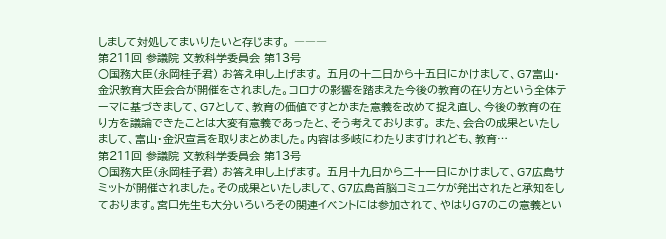しまして対処してまいりたいと存じます。 ―――
第211回 参議院 文教科学委員会 第13号
○国務大臣(永岡桂子君) お答え申し上げます。 五月の十二日から十五日にかけまして、G7富山・金沢教育大臣会合が開催をされました。コロナの影響を踏まえた今後の教育の在り方という全体テーマに基づきまして、G7として、教育の価値ですとかまた意義を改めて捉え直し、今後の教育の在り方を議論できたことは大変有意義であったと、そう考えております。 また、会合の成果といたしまして、富山・金沢宣言を取りまとめました。内容は多岐にわたりますけれども、教育…
第211回 参議院 文教科学委員会 第13号
○国務大臣(永岡桂子君) お答え申し上げます。 五月十九日から二十一日にかけまして、G7広島サミットが開催されました。その成果といたしまして、G7広島首脳コミュニケが発出されたと承知をしております。宮口先生も大分いろいろその関連イベントには参加されて、やはりG7のこの意義とい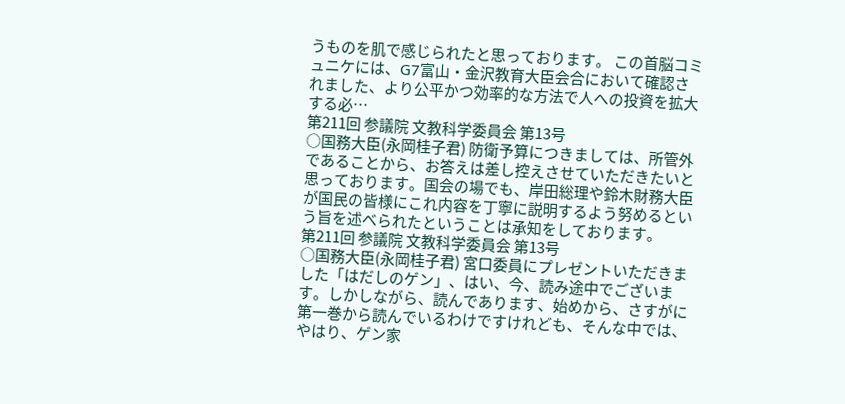うものを肌で感じられたと思っております。 この首脳コミュニケには、G7富山・金沢教育大臣会合において確認されました、より公平かつ効率的な方法で人への投資を拡大する必…
第211回 参議院 文教科学委員会 第13号
○国務大臣(永岡桂子君) 防衛予算につきましては、所管外であることから、お答えは差し控えさせていただきたいと思っております。国会の場でも、岸田総理や鈴木財務大臣が国民の皆様にこれ内容を丁寧に説明するよう努めるという旨を述べられたということは承知をしております。
第211回 参議院 文教科学委員会 第13号
○国務大臣(永岡桂子君) 宮口委員にプレゼントいただきました「はだしのゲン」、はい、今、読み途中でございます。しかしながら、読んであります、始めから、さすがに第一巻から読んでいるわけですけれども、そんな中では、やはり、ゲン家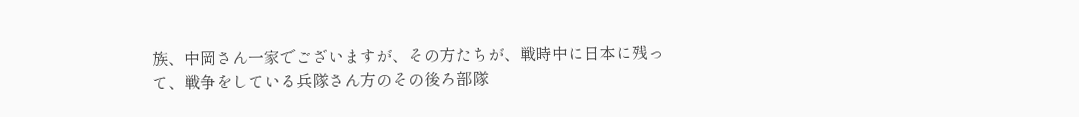族、中岡さん一家でございますが、その方たちが、戦時中に日本に残って、戦争をしている兵隊さん方のその後ろ部隊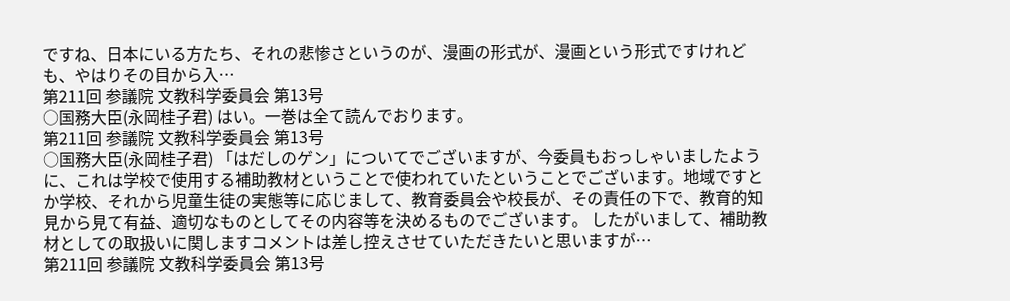ですね、日本にいる方たち、それの悲惨さというのが、漫画の形式が、漫画という形式ですけれども、やはりその目から入…
第211回 参議院 文教科学委員会 第13号
○国務大臣(永岡桂子君) はい。一巻は全て読んでおります。
第211回 参議院 文教科学委員会 第13号
○国務大臣(永岡桂子君) 「はだしのゲン」についてでございますが、今委員もおっしゃいましたように、これは学校で使用する補助教材ということで使われていたということでございます。地域ですとか学校、それから児童生徒の実態等に応じまして、教育委員会や校長が、その責任の下で、教育的知見から見て有益、適切なものとしてその内容等を決めるものでございます。 したがいまして、補助教材としての取扱いに関しますコメントは差し控えさせていただきたいと思いますが…
第211回 参議院 文教科学委員会 第13号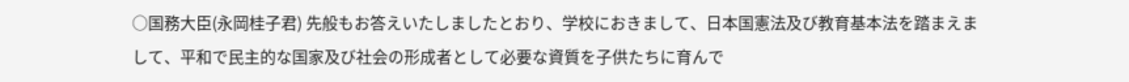○国務大臣(永岡桂子君) 先般もお答えいたしましたとおり、学校におきまして、日本国憲法及び教育基本法を踏まえまして、平和で民主的な国家及び社会の形成者として必要な資質を子供たちに育んで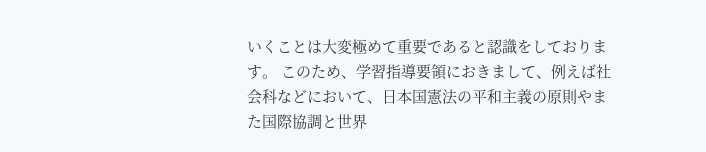いくことは大変極めて重要であると認識をしております。 このため、学習指導要領におきまして、例えば社会科などにおいて、日本国憲法の平和主義の原則やまた国際協調と世界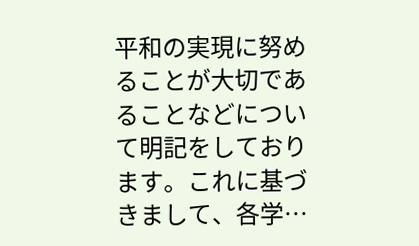平和の実現に努めることが大切であることなどについて明記をしております。これに基づきまして、各学…